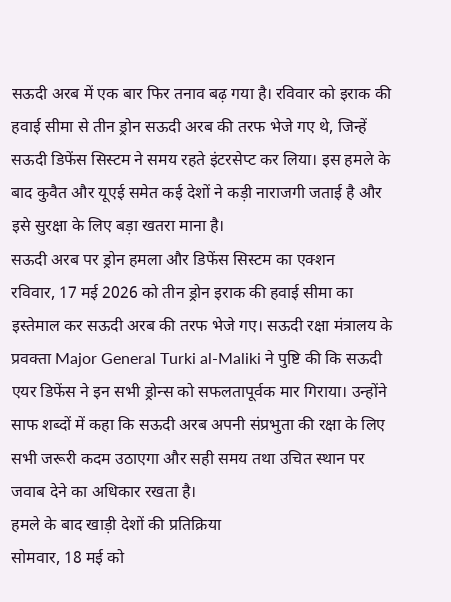सऊदी अरब में एक बार फिर तनाव बढ़ गया है। रविवार को इराक की हवाई सीमा से तीन ड्रोन सऊदी अरब की तरफ भेजे गए थे, जिन्हें सऊदी डिफेंस सिस्टम ने समय रहते इंटरसेप्ट कर लिया। इस हमले के बाद कुवैत और यूएई समेत कई देशों ने कड़ी नाराजगी जताई है और इसे सुरक्षा के लिए बड़ा खतरा माना है।
सऊदी अरब पर ड्रोन हमला और डिफेंस सिस्टम का एक्शन
रविवार, 17 मई 2026 को तीन ड्रोन इराक की हवाई सीमा का इस्तेमाल कर सऊदी अरब की तरफ भेजे गए। सऊदी रक्षा मंत्रालय के प्रवक्ता Major General Turki al-Maliki ने पुष्टि की कि सऊदी एयर डिफेंस ने इन सभी ड्रोन्स को सफलतापूर्वक मार गिराया। उन्होंने साफ शब्दों में कहा कि सऊदी अरब अपनी संप्रभुता की रक्षा के लिए सभी जरूरी कदम उठाएगा और सही समय तथा उचित स्थान पर जवाब देने का अधिकार रखता है।
हमले के बाद खाड़ी देशों की प्रतिक्रिया
सोमवार, 18 मई को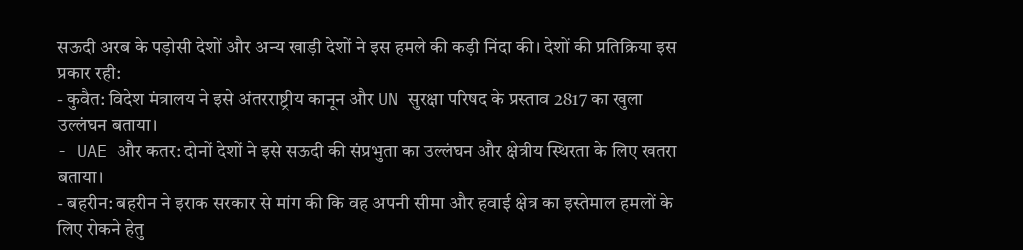सऊदी अरब के पड़ोसी देशों और अन्य खाड़ी देशों ने इस हमले की कड़ी निंदा की। देशों की प्रतिक्रिया इस प्रकार रही:
- कुवैत: विदेश मंत्रालय ने इसे अंतरराष्ट्रीय कानून और UN सुरक्षा परिषद के प्रस्ताव 2817 का खुला उल्लंघन बताया।
- UAE और कतर: दोनों देशों ने इसे सऊदी की संप्रभुता का उल्लंघन और क्षेत्रीय स्थिरता के लिए खतरा बताया।
- बहरीन: बहरीन ने इराक सरकार से मांग की कि वह अपनी सीमा और हवाई क्षेत्र का इस्तेमाल हमलों के लिए रोकने हेतु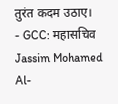तुरंत कदम उठाए।
- GCC: महासचिव Jassim Mohamed Al-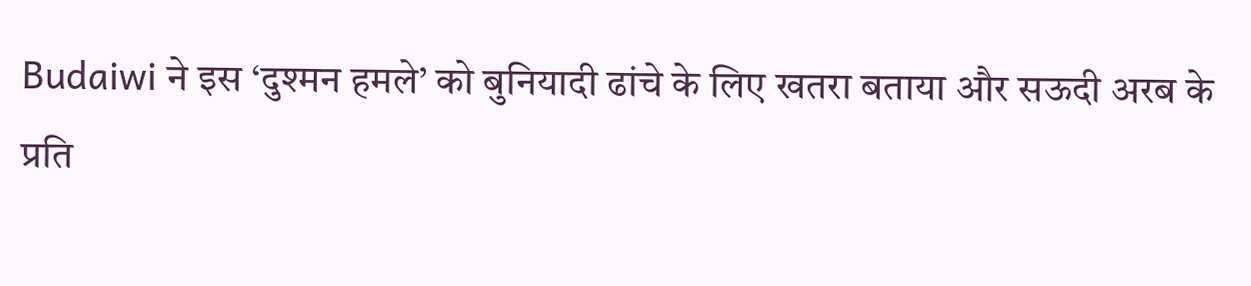Budaiwi ने इस ‘दुश्मन हमले’ को बुनियादी ढांचे के लिए खतरा बताया और सऊदी अरब के प्रति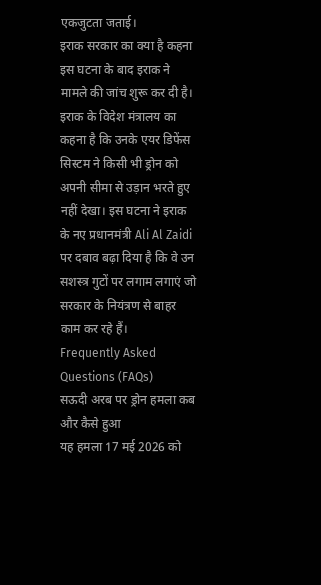एकजुटता जताई।
इराक सरकार का क्या है कहना
इस घटना के बाद इराक ने मामले की जांच शुरू कर दी है। इराक के विदेश मंत्रालय का कहना है कि उनके एयर डिफेंस सिस्टम ने किसी भी ड्रोन को अपनी सीमा से उड़ान भरते हुए नहीं देखा। इस घटना ने इराक के नए प्रधानमंत्री Ali Al Zaidi पर दबाव बढ़ा दिया है कि वे उन सशस्त्र गुटों पर लगाम लगाएं जो सरकार के नियंत्रण से बाहर काम कर रहे हैं।
Frequently Asked Questions (FAQs)
सऊदी अरब पर ड्रोन हमला कब और कैसे हुआ
यह हमला 17 मई 2026 को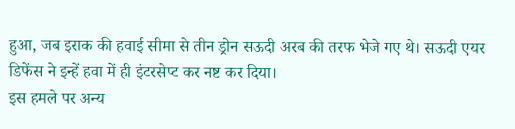हुआ, जब इराक की हवाई सीमा से तीन ड्रोन सऊदी अरब की तरफ भेजे गए थे। सऊदी एयर डिफेंस ने इन्हें हवा में ही इंटरसेप्ट कर नष्ट कर दिया।
इस हमले पर अन्य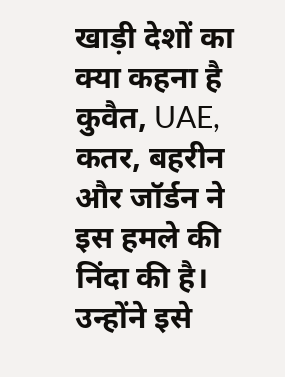खाड़ी देशों का क्या कहना है
कुवैत, UAE, कतर, बहरीन और जॉर्डन ने इस हमले की निंदा की है। उन्होंने इसे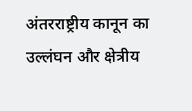अंतरराष्ट्रीय कानून का उल्लंघन और क्षेत्रीय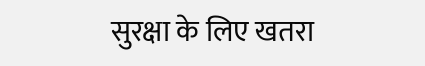सुरक्षा के लिए खतरा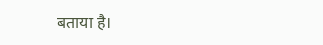बताया है।